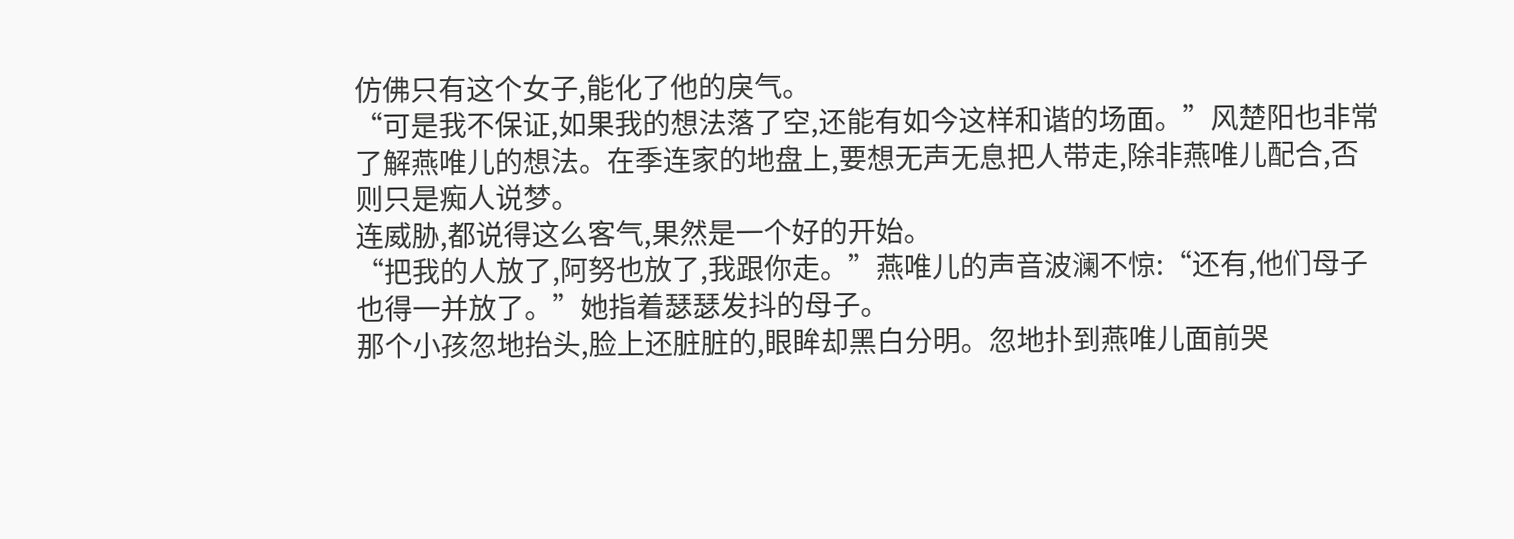仿佛只有这个女子,能化了他的戾气。
“可是我不保证,如果我的想法落了空,还能有如今这样和谐的场面。”风楚阳也非常了解燕唯儿的想法。在季连家的地盘上,要想无声无息把人带走,除非燕唯儿配合,否则只是痴人说梦。
连威胁,都说得这么客气,果然是一个好的开始。
“把我的人放了,阿努也放了,我跟你走。”燕唯儿的声音波澜不惊:“还有,他们母子也得一并放了。”她指着瑟瑟发抖的母子。
那个小孩忽地抬头,脸上还脏脏的,眼眸却黑白分明。忽地扑到燕唯儿面前哭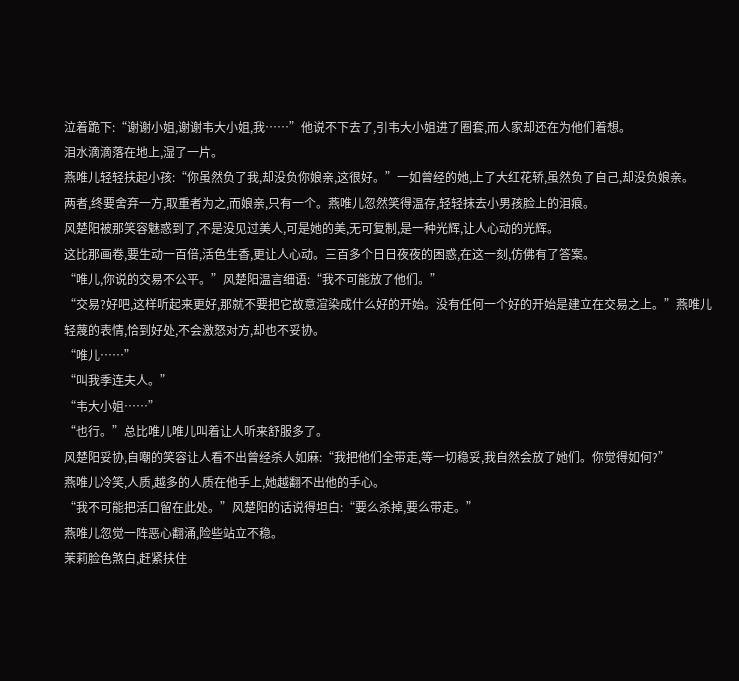泣着跪下:“谢谢小姐,谢谢韦大小姐,我……”他说不下去了,引韦大小姐进了圈套,而人家却还在为他们着想。
泪水滴滴落在地上,湿了一片。
燕唯儿轻轻扶起小孩:“你虽然负了我,却没负你娘亲,这很好。”一如曾经的她,上了大红花轿,虽然负了自己,却没负娘亲。
两者,终要舍弃一方,取重者为之,而娘亲,只有一个。燕唯儿忽然笑得温存,轻轻抹去小男孩脸上的泪痕。
风楚阳被那笑容魅惑到了,不是没见过美人,可是她的美,无可复制,是一种光辉,让人心动的光辉。
这比那画卷,要生动一百倍,活色生香,更让人心动。三百多个日日夜夜的困惑,在这一刻,仿佛有了答案。
“唯儿,你说的交易不公平。”风楚阳温言细语:“我不可能放了他们。”
“交易?好吧,这样听起来更好,那就不要把它故意渲染成什么好的开始。没有任何一个好的开始是建立在交易之上。”燕唯儿轻蔑的表情,恰到好处,不会激怒对方,却也不妥协。
“唯儿……”
“叫我季连夫人。”
“韦大小姐……”
“也行。”总比唯儿唯儿叫着让人听来舒服多了。
风楚阳妥协,自嘲的笑容让人看不出曾经杀人如麻:“我把他们全带走,等一切稳妥,我自然会放了她们。你觉得如何?”
燕唯儿冷笑,人质,越多的人质在他手上,她越翻不出他的手心。
“我不可能把活口留在此处。”风楚阳的话说得坦白:“要么杀掉,要么带走。”
燕唯儿忽觉一阵恶心翻涌,险些站立不稳。
茉莉脸色煞白,赶紧扶住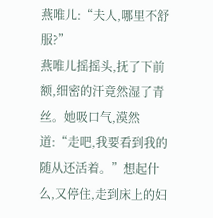燕唯儿:“夫人,哪里不舒服?”
燕唯儿摇摇头,抚了下前额,细密的汗竟然湿了青丝。她吸口气,漠然道:“走吧,我要看到我的随从还活着。”想起什么,又停住,走到床上的妇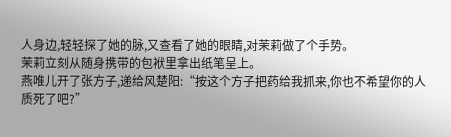人身边,轻轻探了她的脉,又查看了她的眼睛,对茉莉做了个手势。
茉莉立刻从随身携带的包袱里拿出纸笔呈上。
燕唯儿开了张方子,递给风楚阳:“按这个方子把药给我抓来,你也不希望你的人质死了吧?”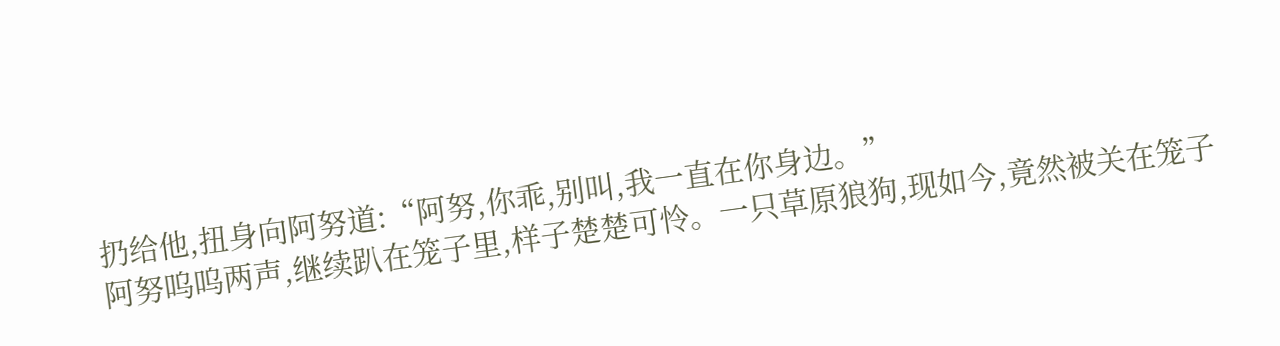扔给他,扭身向阿努道:“阿努,你乖,别叫,我一直在你身边。”
阿努呜呜两声,继续趴在笼子里,样子楚楚可怜。一只草原狼狗,现如今,竟然被关在笼子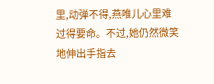里,动弹不得,燕唯儿心里难过得要命。不过,她仍然微笑地伸出手指去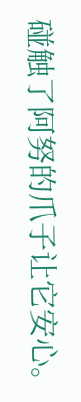碰触了阿努的爪子让它安心。